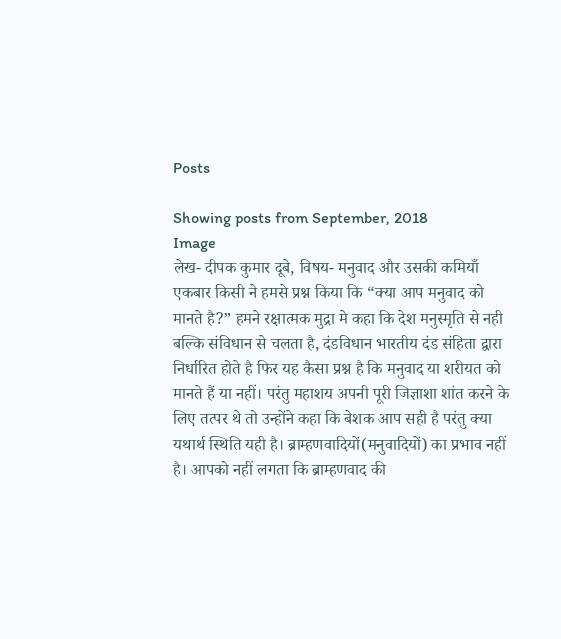Posts

Showing posts from September, 2018
Image
लेख- दीपक कुमार दूबे, विषय- मनुवाद और उसकी कमियाँ  एकबार किसी ने हमसे प्रश्न किया कि “क्या आप मनुवाद को मानते है?” हमने रक्षात्मक मुद्रा मे कहा कि देश मनुस्मृति से नही बल्कि संविधान से चलता है, दंडविधान भारतीय दंड संहिता द्वारा निर्धारित होते है फिर यह कैसा प्रश्न है कि मनुवाद या शरीयत को मानते हैं या नहीं। परंतु महाशय अपनी पूरी जिज्ञाशा शांत करने के लिए तत्पर थे तो उन्होंने कहा कि बेशक आप सही है परंतु क्या यथार्थ स्थिति यही है। ब्राम्हणवादियों(मनुवादियों) का प्रभाव नहीं है। आपको नहीं लगता कि ब्राम्हणवाद की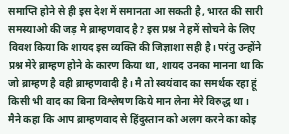समाप्ति होने से ही इस देश में समानता आ सकती है, भारत की सारी समस्याओ की जड़ मे ब्राम्हणवाद है? इस प्रश्न ने हमें सोचने के लिए विवश किया कि शायद इस व्यक्ति की जिज्ञाशा सही है। परंतु उन्होंने प्रश्न मेरे ब्राम्हण होने के कारण किया था, शायद उनका मानना था कि जो ब्राम्हण है वही ब्राम्हणवादी है। मै तो स्वयंवाद का समर्थक रहा हूं किसी भी वाद का बिना विश्लेषण किये मान लेना मेरे विरुद्ध था। मैने कहा कि आप ब्राम्हणवाद से हिंदुस्तान को अलग करने का कोइ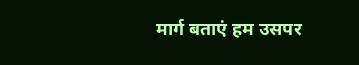मार्ग बताएं हम उसपर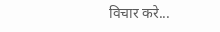विचार करे...